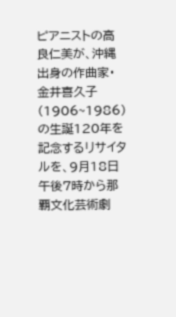ピアニストの高良仁美が、沖縄出身の作曲家・金井喜久子(1906~1986)の生誕120年を記念するリサイタルを、9月18日午後7時から那覇文化芸術劇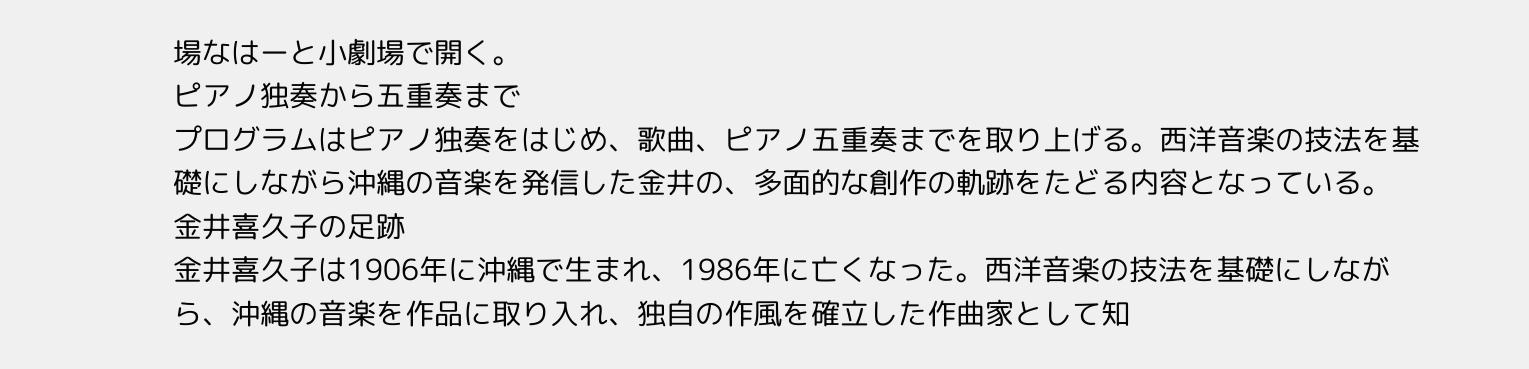場なはーと小劇場で開く。
ピアノ独奏から五重奏まで
プログラムはピアノ独奏をはじめ、歌曲、ピアノ五重奏までを取り上げる。西洋音楽の技法を基礎にしながら沖縄の音楽を発信した金井の、多面的な創作の軌跡をたどる内容となっている。
金井喜久子の足跡
金井喜久子は1906年に沖縄で生まれ、1986年に亡くなった。西洋音楽の技法を基礎にしながら、沖縄の音楽を作品に取り入れ、独自の作風を確立した作曲家として知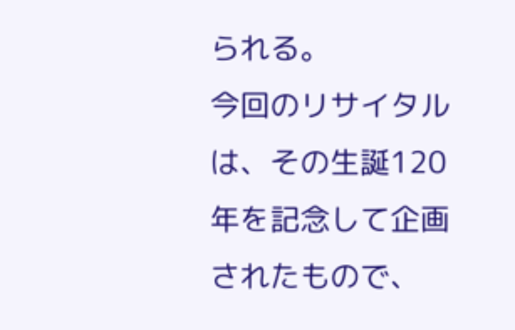られる。
今回のリサイタルは、その生誕120年を記念して企画されたもので、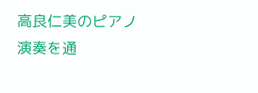高良仁美のピアノ演奏を通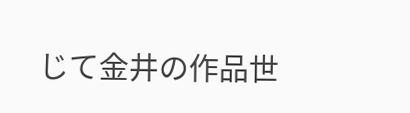じて金井の作品世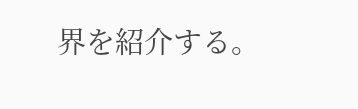界を紹介する。